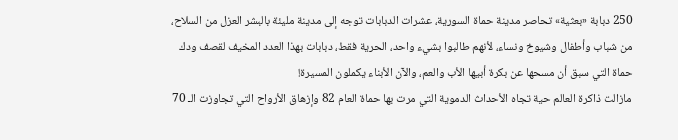250 دبابة «بعثية» تحاصر مدينة حماة السورية، عشرات الدبابات توجه إلى مدينة مليئة بالبشر العزل من السلاح، من شباب وأطفال وشيوخ ونساء، لأنهم طالبوا بشيء واحد، الحرية فقط، دبابات بهذا العدد المخيف لقصف ودك حماة التي سبق أن مسحها عن بكرة أبيها الأب والعم، والآن الأبناء يكملون المسيرة!
مازالت ذاكرة العالم حية تجاه الأحداث الدموية التي مرت بها حماة العام 82 وإزهاق الأرواح التي تجاوزت الـ 70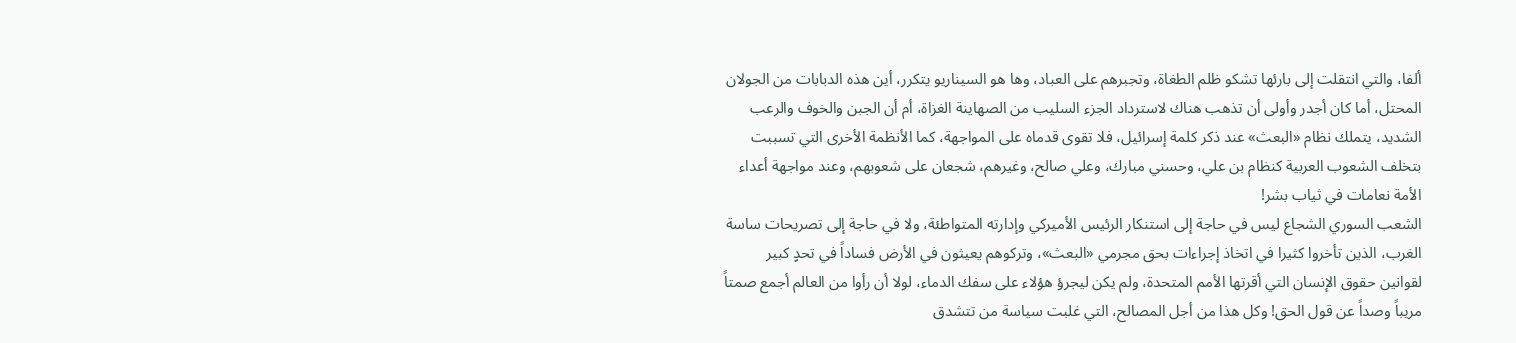ألفا، والتي انتقلت إلى بارئها تشكو ظلم الطغاة، وتجبرهم على العباد، وها هو السيناريو يتكرر، أين هذه الدبابات من الجولان المحتل، أما كان أجدر وأولى أن تذهب هناك لاسترداد الجزء السليب من الصهاينة الغزاة، أم أن الجبن والخوف والرعب الشديد، يتملك نظام «البعث» عند ذكر كلمة إسرائيل، فلا تقوى قدماه على المواجهة، كما الأنظمة الأخرى التي تسببت بتخلف الشعوب العربية كنظام بن علي، وحسني مبارك، وعلي صالح، وغيرهم، شجعان على شعوبهم، وعند مواجهة أعداء الأمة نعامات في ثياب بشر!
الشعب السوري الشجاع ليس في حاجة إلى استنكار الرئيس الأميركي وإدارته المتواطئة، ولا في حاجة إلى تصريحات ساسة الغرب، الذين تأخروا كثيرا في اتخاذ إجراءات بحق مجرمي «البعث»، وتركوهم يعيثون في الأرض فساداً في تحدٍ كبير لقوانين حقوق الإنسان التي أقرتها الأمم المتحدة، ولم يكن ليجرؤ هؤلاء على سفك الدماء، لولا أن رأوا من العالم أجمع صمتاً مريباً وصداً عن قول الحق! وكل هذا من أجل المصالح، التي غلبت سياسة من تتشدق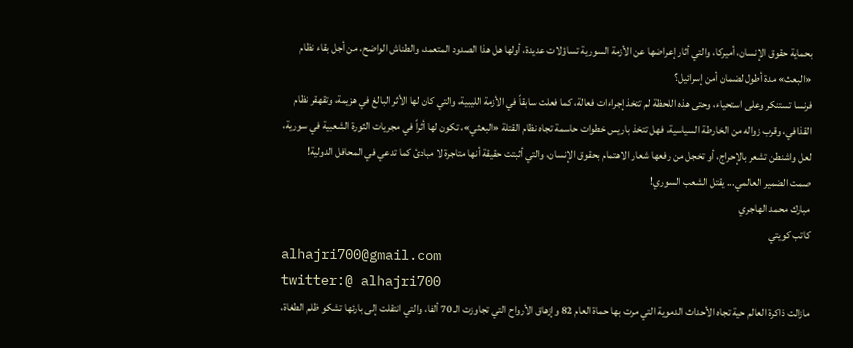بحماية حقوق الإنسان، أميركا، والتي أثار إعراضها عن الأزمة السورية تساؤلات عديدة، أولها هل هذا الصدود المتعمد، والطناش الواضح، من أجل بقاء نظام «البعث» مدة أطول لضمان أمن إسرائيل؟
فرنسا تستنكر وعلى استحياء، وحتى هذه اللحظة لم تتخذ إجراءات فعالة، كما فعلت سابقاً في الأزمة الليبية، والتي كان لها الأثر البالغ في هزيمة، وتقهقر نظام القذافي، وقرب زواله من الخارطة السياسية، فهل تتخذ باريس خطوات حاسمة تجاه نظام القتلة «البعثي»، تكون لها أثراً في مجريات الثورة الشعبية في سورية، لعل واشنطن تشعر بالإحراج، أو تخجل من رفعها شعار الاهتمام بحقوق الإنسان، والتي أثبتت حقيقة أنها متاجرة لا مبادئ كما تدعي في المحافل الدولية!
صمت الضمير العالمي... يقتل الشعب السوري!
مبارك محمد الهاجري
كاتب كويتي
alhajri700@gmail.com
twitter:@ alhajri700
مازالت ذاكرة العالم حية تجاه الأحداث الدموية التي مرت بها حماة العام 82 وإزهاق الأرواح التي تجاوزت الـ 70 ألفا، والتي انتقلت إلى بارئها تشكو ظلم الطغاة،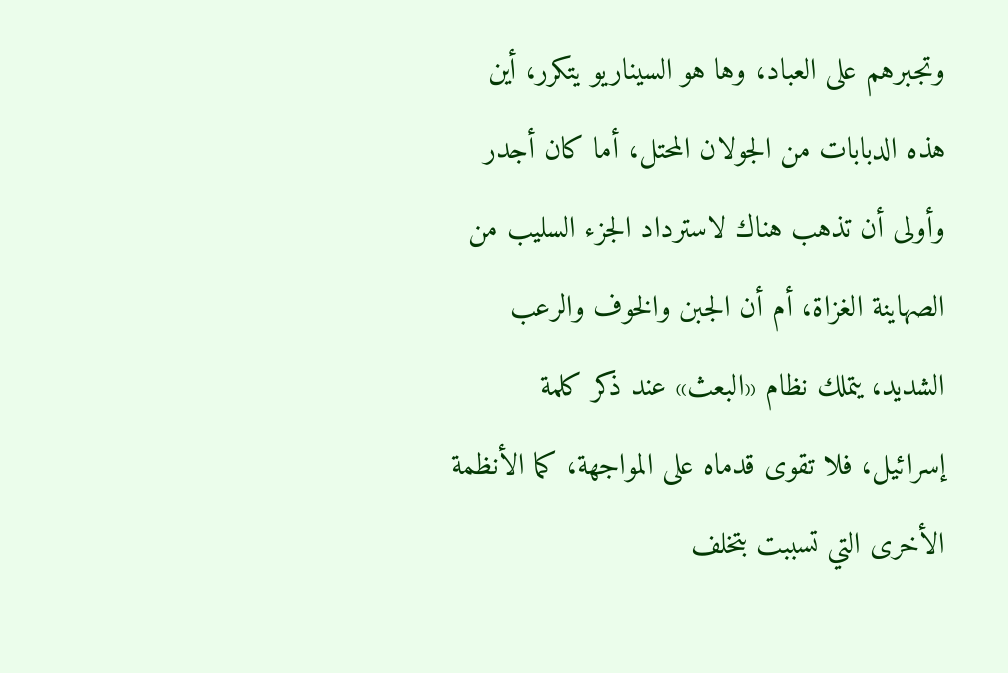وتجبرهم على العباد، وها هو السيناريو يتكرر، أين هذه الدبابات من الجولان المحتل، أما كان أجدر وأولى أن تذهب هناك لاسترداد الجزء السليب من الصهاينة الغزاة، أم أن الجبن والخوف والرعب الشديد، يتملك نظام «البعث» عند ذكر كلمة إسرائيل، فلا تقوى قدماه على المواجهة، كما الأنظمة الأخرى التي تسببت بتخلف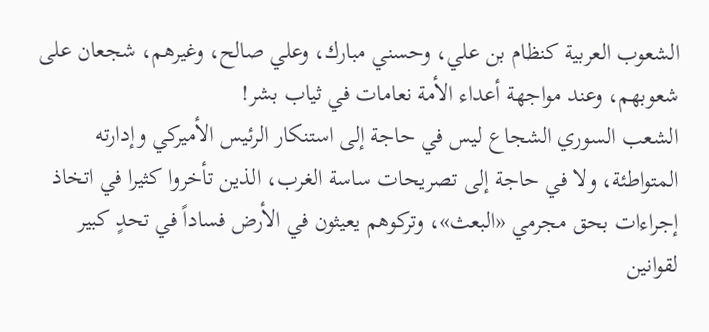الشعوب العربية كنظام بن علي، وحسني مبارك، وعلي صالح، وغيرهم، شجعان على شعوبهم، وعند مواجهة أعداء الأمة نعامات في ثياب بشر!
الشعب السوري الشجاع ليس في حاجة إلى استنكار الرئيس الأميركي وإدارته المتواطئة، ولا في حاجة إلى تصريحات ساسة الغرب، الذين تأخروا كثيرا في اتخاذ إجراءات بحق مجرمي «البعث»، وتركوهم يعيثون في الأرض فساداً في تحدٍ كبير لقوانين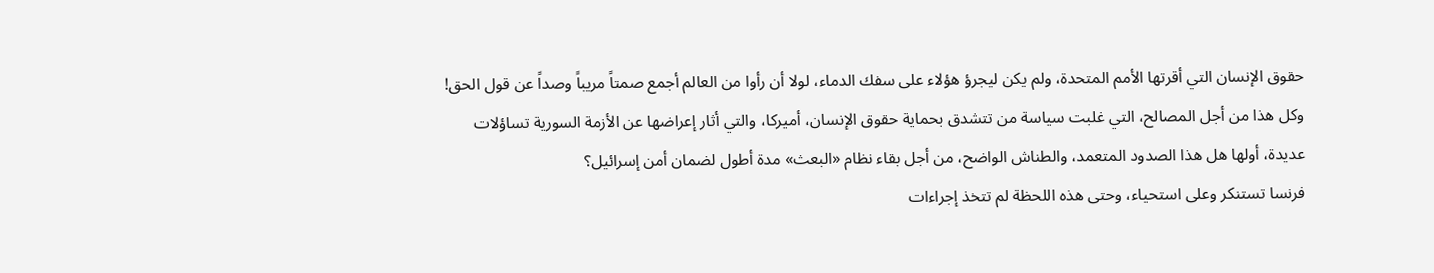حقوق الإنسان التي أقرتها الأمم المتحدة، ولم يكن ليجرؤ هؤلاء على سفك الدماء، لولا أن رأوا من العالم أجمع صمتاً مريباً وصداً عن قول الحق! وكل هذا من أجل المصالح، التي غلبت سياسة من تتشدق بحماية حقوق الإنسان، أميركا، والتي أثار إعراضها عن الأزمة السورية تساؤلات عديدة، أولها هل هذا الصدود المتعمد، والطناش الواضح، من أجل بقاء نظام «البعث» مدة أطول لضمان أمن إسرائيل؟
فرنسا تستنكر وعلى استحياء، وحتى هذه اللحظة لم تتخذ إجراءات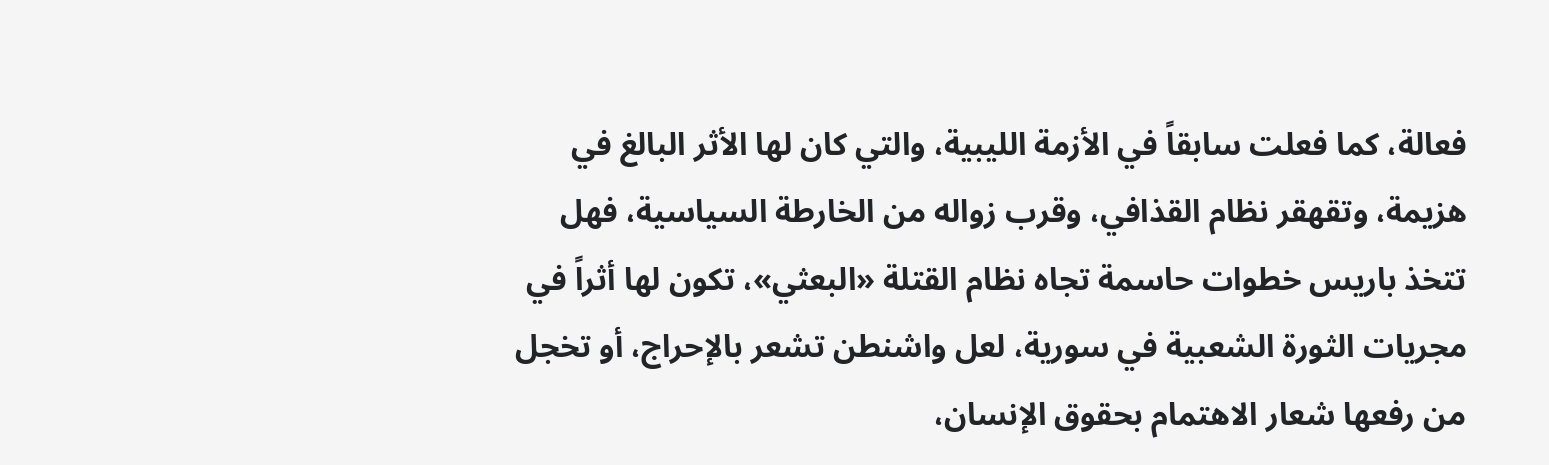فعالة، كما فعلت سابقاً في الأزمة الليبية، والتي كان لها الأثر البالغ في هزيمة، وتقهقر نظام القذافي، وقرب زواله من الخارطة السياسية، فهل تتخذ باريس خطوات حاسمة تجاه نظام القتلة «البعثي»، تكون لها أثراً في مجريات الثورة الشعبية في سورية، لعل واشنطن تشعر بالإحراج، أو تخجل من رفعها شعار الاهتمام بحقوق الإنسان،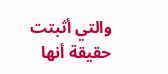والتي أثبتت حقيقة أنها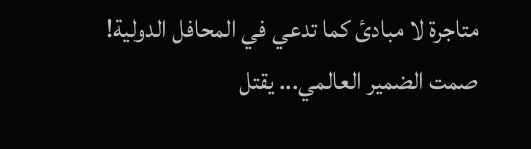متاجرة لا مبادئ كما تدعي في المحافل الدولية!
صمت الضمير العالمي... يقتل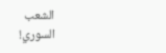الشعب السوري!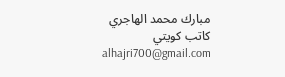مبارك محمد الهاجري
كاتب كويتي
alhajri700@gmail.com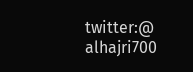twitter:@ alhajri700